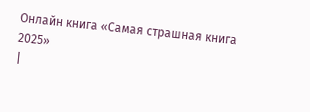Онлайн книга «Самая страшная книга 2025»
|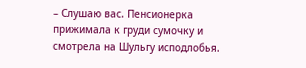– Слушаю вас. Пенсионерка прижимала к груди сумочку и смотрела на Шульгу исподлобья.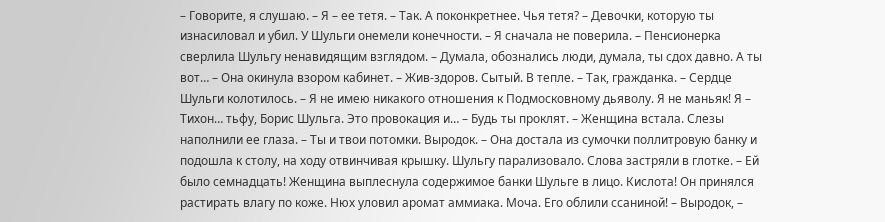– Говорите, я слушаю. – Я – ее тетя. – Так. А поконкретнее. Чья тетя? – Девочки, которую ты изнасиловал и убил. У Шульги онемели конечности. – Я сначала не поверила. – Пенсионерка сверлила Шульгу ненавидящим взглядом. – Думала, обознались люди, думала, ты сдох давно. А ты вот… – Она окинула взором кабинет. – Жив-здоров. Сытый. В тепле. – Так, гражданка. – Сердце Шульги колотилось. – Я не имею никакого отношения к Подмосковному дьяволу. Я не маньяк! Я – Тихон… тьфу, Борис Шульга. Это провокация и… – Будь ты проклят. – Женщина встала. Слезы наполнили ее глаза. – Ты и твои потомки. Выродок. – Она достала из сумочки поллитровую банку и подошла к столу, на ходу отвинчивая крышку. Шульгу парализовало. Слова застряли в глотке. – Ей было семнадцать! Женщина выплеснула содержимое банки Шульге в лицо. Кислота! Он принялся растирать влагу по коже. Нюх уловил аромат аммиака. Моча. Его облили ссаниной! – Выродок, –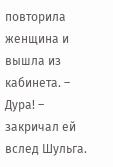повторила женщина и вышла из кабинета. – Дура! – закричал ей вслед Шульга.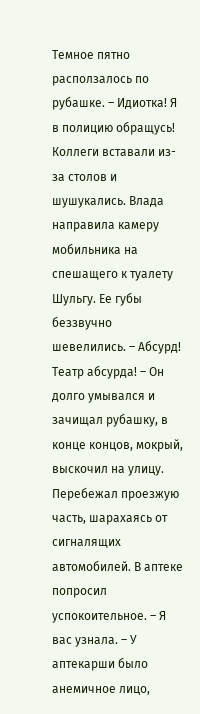Темное пятно расползалось по рубашке. – Идиотка! Я в полицию обращусь! Коллеги вставали из-за столов и шушукались. Влада направила камеру мобильника на спешащего к туалету Шульгу. Ее губы беззвучно шевелились. – Абсурд! Театр абсурда! – Он долго умывался и зачищал рубашку, в конце концов, мокрый, выскочил на улицу. Перебежал проезжую часть, шарахаясь от сигналящих автомобилей. В аптеке попросил успокоительное. – Я вас узнала. – У аптекарши было анемичное лицо,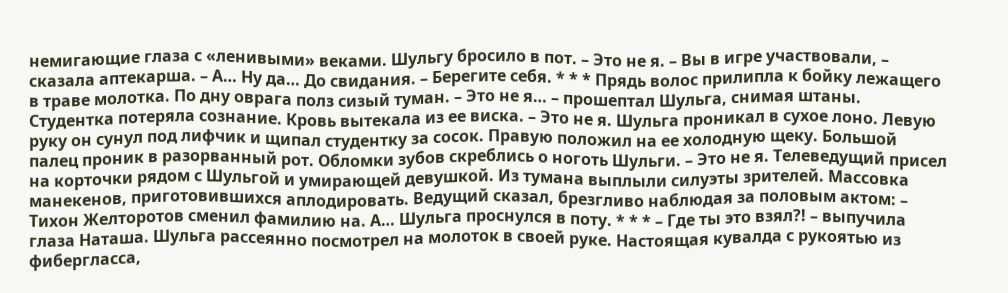немигающие глаза с «ленивыми» веками. Шульгу бросило в пот. – Это не я. – Вы в игре участвовали, – сказала аптекарша. – А… Ну да… До свидания. – Берегите себя. * * * Прядь волос прилипла к бойку лежащего в траве молотка. По дну оврага полз сизый туман. – Это не я… – прошептал Шульга, снимая штаны. Студентка потеряла сознание. Кровь вытекала из ее виска. – Это не я. Шульга проникал в сухое лоно. Левую руку он сунул под лифчик и щипал студентку за сосок. Правую положил на ее холодную щеку. Большой палец проник в разорванный рот. Обломки зубов скреблись о ноготь Шульги. – Это не я. Телеведущий присел на корточки рядом с Шульгой и умирающей девушкой. Из тумана выплыли силуэты зрителей. Массовка манекенов, приготовившихся аплодировать. Ведущий сказал, брезгливо наблюдая за половым актом: – Тихон Желторотов сменил фамилию на. А… Шульга проснулся в поту. * * * – Где ты это взял?! – выпучила глаза Наташа. Шульга рассеянно посмотрел на молоток в своей руке. Настоящая кувалда с рукоятью из фибергласса,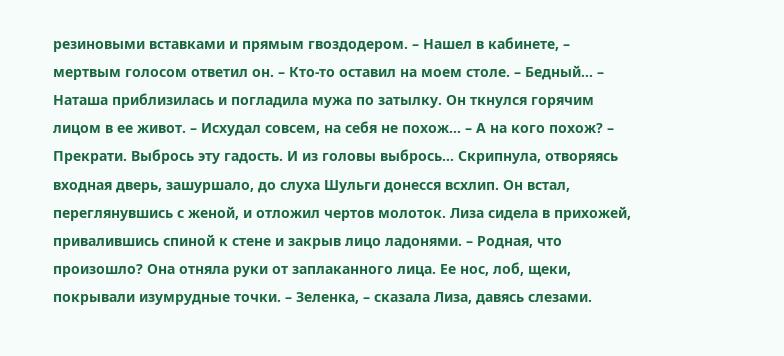резиновыми вставками и прямым гвоздодером. – Нашел в кабинете, – мертвым голосом ответил он. – Кто-то оставил на моем столе. – Бедный… – Наташа приблизилась и погладила мужа по затылку. Он ткнулся горячим лицом в ее живот. – Исхудал совсем, на себя не похож… – А на кого похож? – Прекрати. Выбрось эту гадость. И из головы выбрось… Скрипнула, отворяясь входная дверь, зашуршало, до слуха Шульги донесся всхлип. Он встал, переглянувшись с женой, и отложил чертов молоток. Лиза сидела в прихожей, привалившись спиной к стене и закрыв лицо ладонями. – Родная, что произошло? Она отняла руки от заплаканного лица. Ее нос, лоб, щеки, покрывали изумрудные точки. – Зеленка, – сказала Лиза, давясь слезами.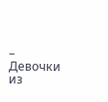– Девочки из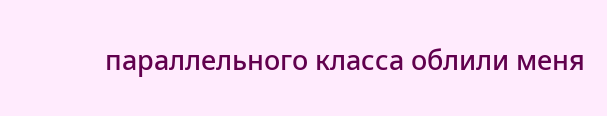параллельного класса облили меня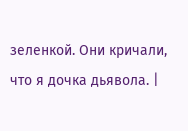зеленкой. Они кричали, что я дочка дьявола. |